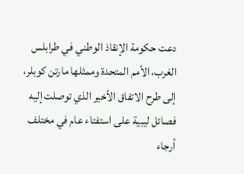دعت حكومة الإنقاذ الوطني في طرابلس الغرب، الأمم المتحدة وممثلها مارتن كوبلر، إلى طرح الاتفاق الأخير الذي توصلت إليه فصائل ليبية على استفتاء عام في مختلف أرجاء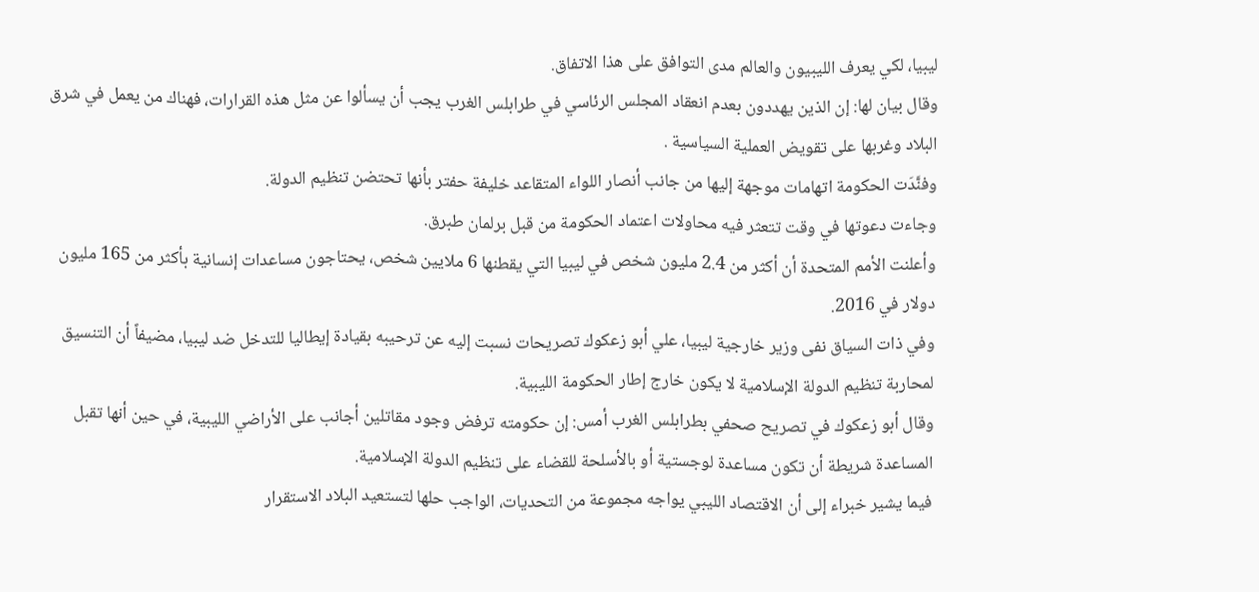ليبيا، لكي يعرف الليبيون والعالم مدى التوافق على هذا الاتفاق.
وقال بيان لها: إن الذين يهددون بعدم انعقاد المجلس الرئاسي في طرابلس الغرب يجب أن يسألوا عن مثل هذه القرارات، فهناك من يعمل في شرق البلاد وغربها على تقويض العملية السياسية .
وفنَّدَت الحكومة اتهامات موجهة إليها من جانب أنصار اللواء المتقاعد خليفة حفتر بأنها تحتضن تنظيم الدولة.
وجاءت دعوتها في وقت تتعثر فيه محاولات اعتماد الحكومة من قبل برلمان طبرق.
وأعلنت الأمم المتحدة أن أكثر من 2.4 مليون شخص في ليبيا التي يقطنها 6 ملايين شخص، يحتاجون مساعدات إنسانية بأكثر من 165 مليون دولار في 2016.
وفي ذات السياق نفى وزير خارجية ليبيا، علي أبو زعكوك تصريحات نسبت إليه عن ترحيبه بقيادة إيطاليا للتدخل ضد ليبيا، مضيفاً أن التنسيق لمحاربة تنظيم الدولة الإسلامية لا يكون خارج إطار الحكومة الليبية.
وقال أبو زعكوك في تصريح صحفي بطرابلس الغرب أمس: إن حكومته ترفض وجود مقاتلين أجانب على الأراضي الليبية، في حين أنها تقبل المساعدة شريطة أن تكون مساعدة لوجستية أو بالأسلحة للقضاء على تنظيم الدولة الإسلامية.
فيما يشير خبراء إلى أن الاقتصاد الليبي يواجه مجموعة من التحديات، الواجب حلها لتستعيد البلاد الاستقرار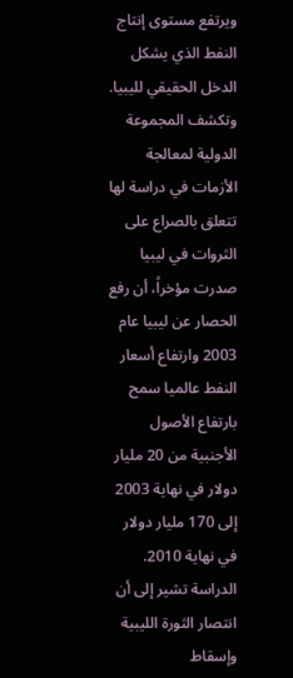ويرتفع مستوى إنتاج النفط الذي يشكل الدخل الحقيقي لليبيا.
وتكشف المجموعة الدولية لمعالجة الأزمات في دراسة لها تتعلق بالصراع على الثروات في ليبيا صدرت مؤخراً، أن رفع الحصار عن ليبيا عام 2003 وارتفاع أسعار النفط عالميا سمح بارتفاع الأصول الأجنبية من 20 مليار دولار في نهاية 2003 إلى 170 مليار دولار في نهاية 2010.
الدراسة تشير إلى أن انتصار الثورة الليبية وإسقاط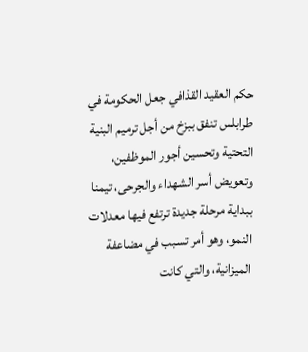حكم العقيد القذافي جعل الحكومة في طرابلس تنفق ببزخ من أجل ترميم البنية التحتية وتحسين أجور الموظفين، وتعويض أسر الشهداء والجرحى، تيمنا ببداية مرحلة جديدة ترتفع فيها معدلات النمو، وهو أمر تسبب في مضاعفة الميزانية، والتي كانت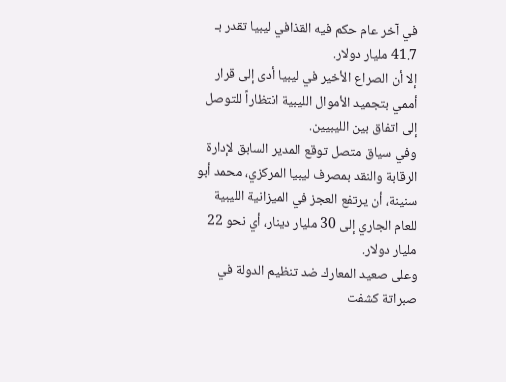في آخر عام حكم فيه القذافي ليبيا تقدر بـ 41.7 مليار دولار.
إلا أن الصراع الأخير في ليبيا أدى إلى قرار أممي بتجميد الأموال الليبية انتظاراً للتوصل إلى اتفاق بين الليبيين.
وفي سياق متصل توقع المدير السابق لإدارة الرقابة والنقد بمصرف ليبيا المركزي، محمد أبو سنينة، أن يرتفع العجز في الميزانية الليبية للعام الجاري إلى 30 مليار دينار، أي نحو 22 مليار دولار.
وعلى صعيد المعارك ضد تنظيم الدولة في صبراتة كشفت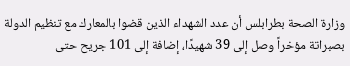وزارة الصحة بطرابلس أن عدد الشهداء الذين قضوا بالمعارك مع تنظيم الدولة بصبراتة مؤخراً وصل إلى 39 شهيدًا، إضافة إلى 101 جريح حتى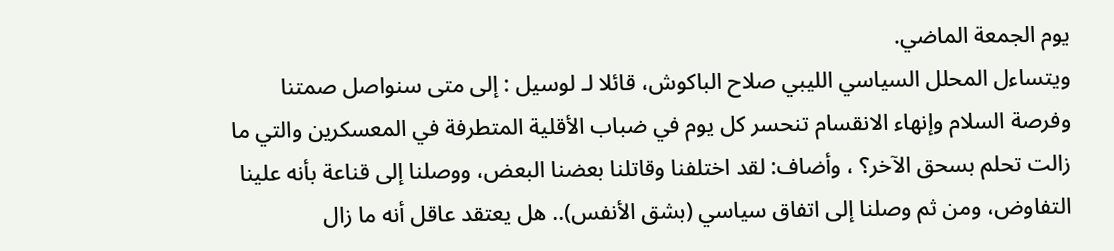يوم الجمعة الماضي.
ويتساءل المحلل السياسي الليبي صلاح الباكوش، قائلا لـ لوسيل : إلى متى سنواصل صمتنا وفرصة السلام وإنهاء الانقسام تنحسر كل يوم في ضباب الأقلية المتطرفة في المعسكرين والتي ما زالت تحلم بسحق الآخر؟ ، وأضاف: لقد اختلفنا وقاتلنا بعضنا البعض، ووصلنا إلى قناعة بأنه علينا التفاوض، ومن ثم وصلنا إلى اتفاق سياسي (بشق الأنفس).. هل يعتقد عاقل أنه ما زال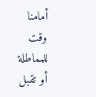أمامنا وقت للمماطلة أو تقبل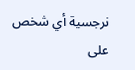نرجسية أي شخص على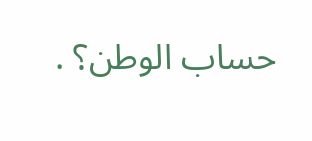حساب الوطن؟ .